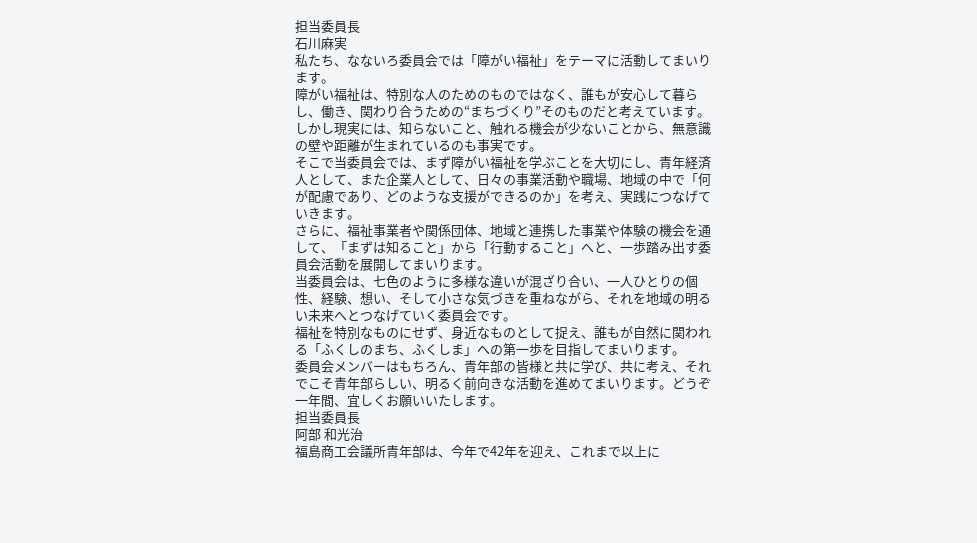担当委員長
石川麻実
私たち、なないろ委員会では「障がい福祉」をテーマに活動してまいります。
障がい福祉は、特別な人のためのものではなく、誰もが安心して暮らし、働き、関わり合うための“まちづくり”そのものだと考えています。しかし現実には、知らないこと、触れる機会が少ないことから、無意識の壁や距離が生まれているのも事実です。
そこで当委員会では、まず障がい福祉を学ぶことを大切にし、青年経済人として、また企業人として、日々の事業活動や職場、地域の中で「何が配慮であり、どのような支援ができるのか」を考え、実践につなげていきます。
さらに、福祉事業者や関係団体、地域と連携した事業や体験の機会を通して、「まずは知ること」から「行動すること」へと、一歩踏み出す委員会活動を展開してまいります。
当委員会は、七色のように多様な違いが混ざり合い、一人ひとりの個性、経験、想い、そして小さな気づきを重ねながら、それを地域の明るい未来へとつなげていく委員会です。
福祉を特別なものにせず、身近なものとして捉え、誰もが自然に関われる「ふくしのまち、ふくしま」への第一歩を目指してまいります。
委員会メンバーはもちろん、青年部の皆様と共に学び、共に考え、それでこそ青年部らしい、明るく前向きな活動を進めてまいります。どうぞ一年間、宜しくお願いいたします。
担当委員長
阿部 和光治
福島商工会議所青年部は、今年で42年を迎え、これまで以上に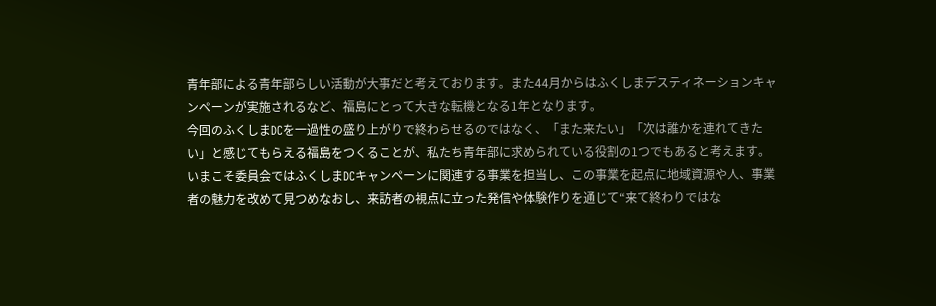青年部による青年部らしい活動が大事だと考えております。また44月からはふくしまデスティネーションキャンペーンが実施されるなど、福島にとって大きな転機となる1年となります。
今回のふくしまDCを一過性の盛り上がりで終わらせるのではなく、「また来たい」「次は誰かを連れてきたい」と感じてもらえる福島をつくることが、私たち青年部に求められている役割の1つでもあると考えます。
いまこそ委員会ではふくしまDCキャンペーンに関連する事業を担当し、この事業を起点に地域資源や人、事業者の魅力を改めて見つめなおし、来訪者の視点に立った発信や体験作りを通じて“来て終わりではな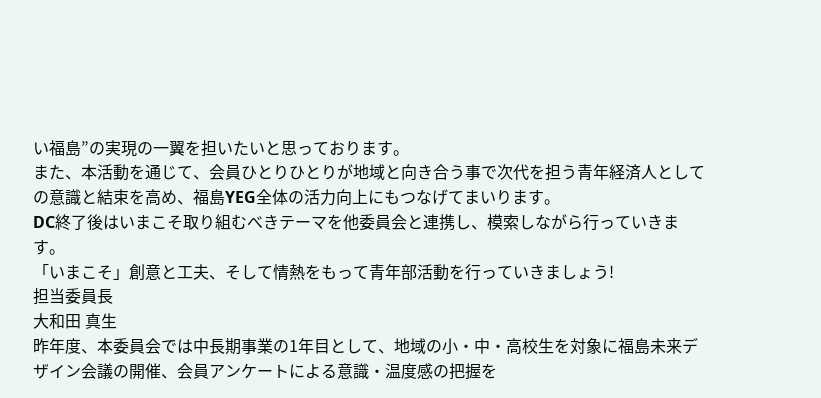い福島”の実現の一翼を担いたいと思っております。
また、本活動を通じて、会員ひとりひとりが地域と向き合う事で次代を担う青年経済人としての意識と結束を高め、福島YEG全体の活力向上にもつなげてまいります。
DC終了後はいまこそ取り組むべきテーマを他委員会と連携し、模索しながら行っていきます。
「いまこそ」創意と工夫、そして情熱をもって青年部活動を行っていきましょう!
担当委員長
大和田 真生
昨年度、本委員会では中長期事業の1年目として、地域の小・中・高校生を対象に福島未来デザイン会議の開催、会員アンケートによる意識・温度感の把握を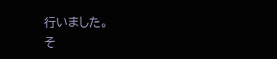行いました。
そ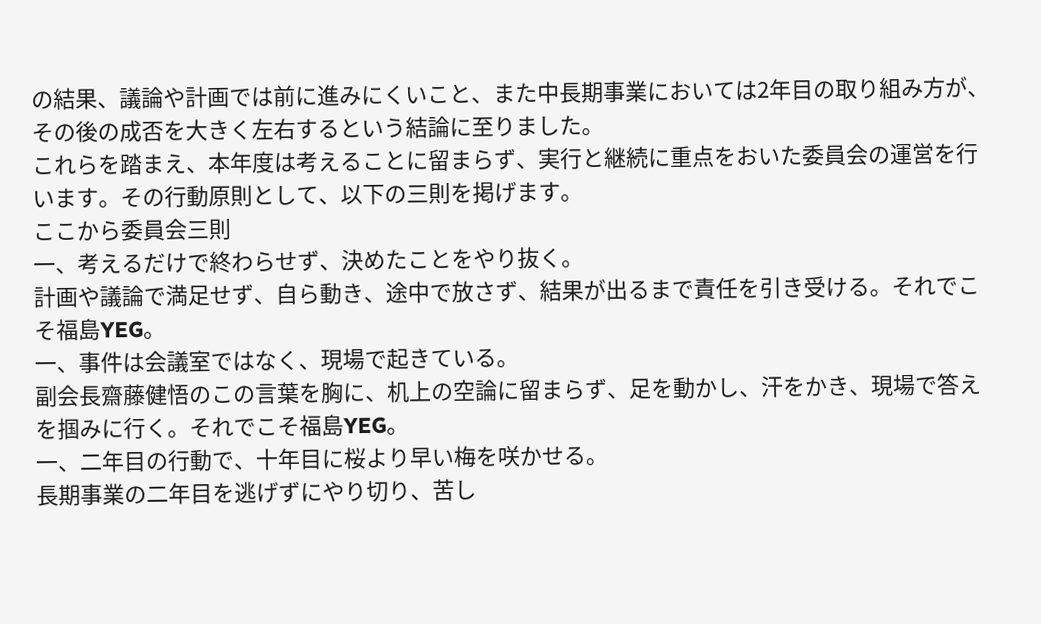の結果、議論や計画では前に進みにくいこと、また中長期事業においては2年目の取り組み方が、その後の成否を大きく左右するという結論に至りました。
これらを踏まえ、本年度は考えることに留まらず、実行と継続に重点をおいた委員会の運営を行います。その行動原則として、以下の三則を掲げます。
ここから委員会三則
一、考えるだけで終わらせず、決めたことをやり抜く。
計画や議論で満足せず、自ら動き、途中で放さず、結果が出るまで責任を引き受ける。それでこそ福島YEG。
一、事件は会議室ではなく、現場で起きている。
副会長齋藤健悟のこの言葉を胸に、机上の空論に留まらず、足を動かし、汗をかき、現場で答えを掴みに行く。それでこそ福島YEG。
一、二年目の行動で、十年目に桜より早い梅を咲かせる。
長期事業の二年目を逃げずにやり切り、苦し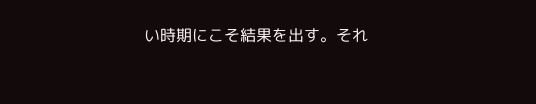い時期にこそ結果を出す。それ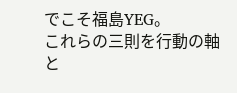でこそ福島YEG。
これらの三則を行動の軸と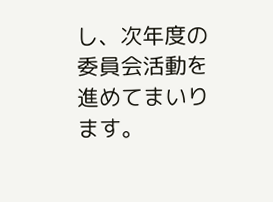し、次年度の委員会活動を進めてまいります。